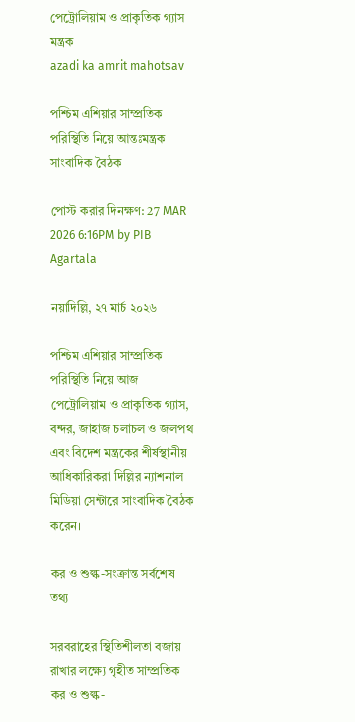পেট্রোলিয়াম ও প্রাকৃতিক গ্যাস মন্ত্রক
azadi ka amrit mahotsav

পশ্চিম এশিয়ার সাম্প্রতিক পরিস্থিতি নিয়ে আন্তঃমন্ত্রক সাংবাদিক বৈঠক

পোস্ট করার দিনক্ষণ: 27 MAR 2026 6:16PM by PIB Agartala

নয়াদিল্লি, ২৭ মার্চ ২০২৬

পশ্চিম এশিয়ার সাম্প্রতিক পরিস্থিতি নিয়ে আজ পেট্রোলিয়াম ও প্রাকৃতিক গ্যাস, বন্দর, জাহাজ চলাচল ও জলপথ এবং বিদেশ মন্ত্রকের শীর্ষস্থানীয় আধিকারিকরা দিল্লির ন্যাশনাল মিডিয়া সেন্টারে সাংবাদিক বৈঠক করেন।

কর ও শুল্ক-সংক্রান্ত সর্বশেষ তথ্য

সরবরাহের স্থিতিশীলতা বজায় রাখার লক্ষ্যে গৃহীত সাম্প্রতিক কর ও শুল্ক-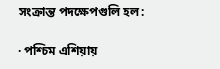সংক্রান্ত পদক্ষেপগুলি হল:

· পশ্চিম এশিয়ায়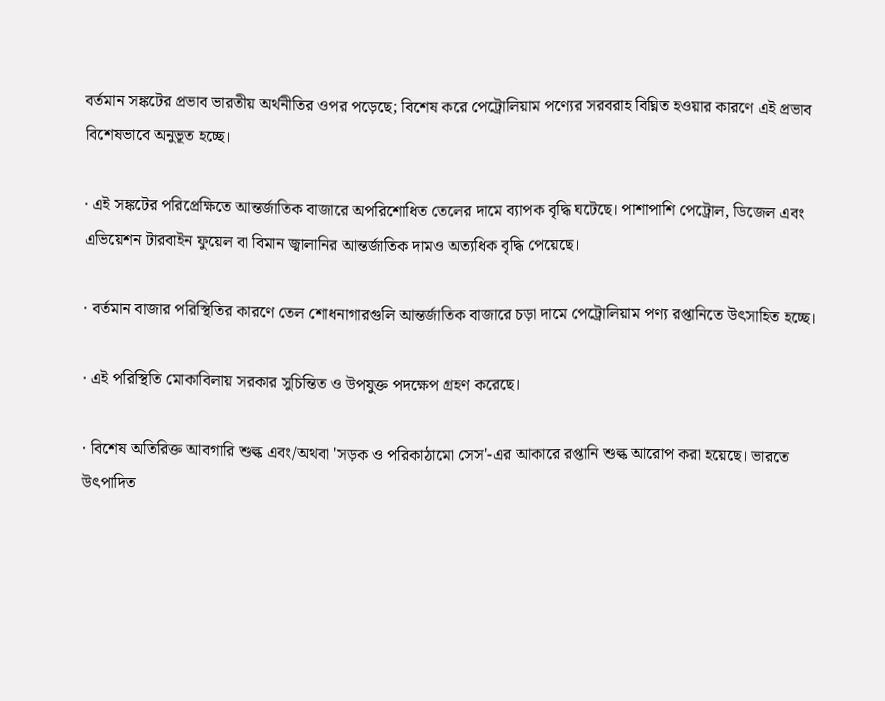বর্তমান সঙ্কটের প্রভাব ভারতীয় অর্থনীতির ওপর পড়েছে; বিশেষ করে পেট্রোলিয়াম পণ্যের সরবরাহ বিঘ্নিত হওয়ার কারণে এই প্রভাব বিশেষভাবে অনুভূত হচ্ছে।

· এই সঙ্কটের পরিপ্রেক্ষিতে আন্তর্জাতিক বাজারে অপরিশোধিত তেলের দামে ব্যাপক বৃদ্ধি ঘটেছে। পাশাপাশি পেট্রোল, ডিজেল এবং এভিয়েশন টারবাইন ফুয়েল বা বিমান জ্বালানির আন্তর্জাতিক দামও অত্যধিক বৃদ্ধি পেয়েছে।

· বর্তমান বাজার পরিস্থিতির কারণে তেল শোধনাগারগুলি আন্তর্জাতিক বাজারে চড়া দামে পেট্রোলিয়াম পণ্য রপ্তানিতে উৎসাহিত হচ্ছে।

· এই পরিস্থিতি মোকাবিলায় সরকার সুচিন্তিত ও উপযুক্ত পদক্ষেপ গ্রহণ করেছে।

· বিশেষ অতিরিক্ত আবগারি শুল্ক এবং/অথবা 'সড়ক ও পরিকাঠামো সেস'-এর আকারে রপ্তানি শুল্ক আরোপ করা হয়েছে। ভারতে উৎপাদিত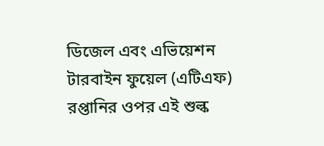ডিজেল এবং এভিয়েশন টারবাইন ফুয়েল (এটিএফ) রপ্তানির ওপর এই শুল্ক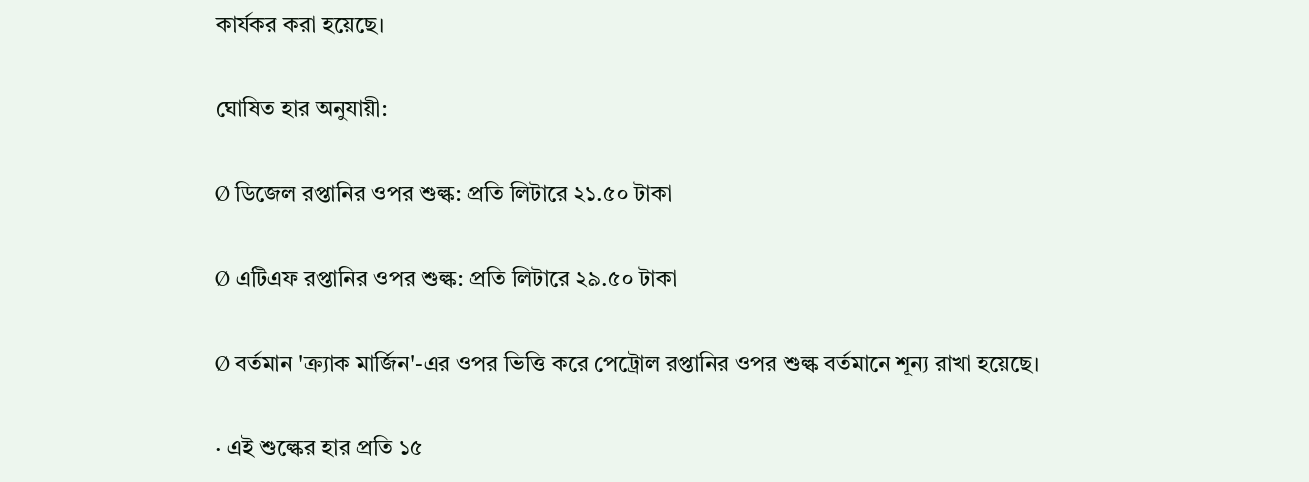কার্যকর করা হয়েছে।

ঘোষিত হার অনুযায়ী:

Ø ডিজেল রপ্তানির ওপর শুল্ক: প্রতি লিটারে ২১.৫০ টাকা

Ø এটিএফ রপ্তানির ওপর শুল্ক: প্রতি লিটারে ২৯.৫০ টাকা

Ø বর্তমান 'ক্র্যাক মার্জিন'-এর ওপর ভিত্তি করে পেট্রোল রপ্তানির ওপর শুল্ক বর্তমানে শূন্য রাখা হয়েছে।

· এই শুল্কের হার প্রতি ১৫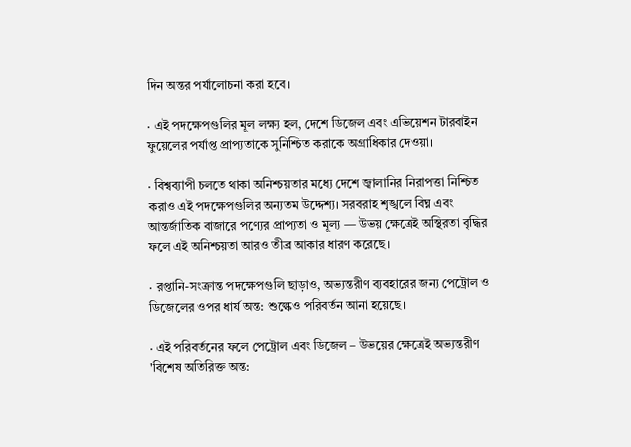দিন অন্তর পর্যালোচনা করা হবে।

· এই পদক্ষেপগুলির মূল লক্ষ্য হল, দেশে ডিজেল এবং এভিয়েশন টারবাইন ফুয়েলের পর্যাপ্ত প্রাপ্যতাকে সুনিশ্চিত করাকে অগ্রাধিকার দেওয়া।

· বিশ্বব্যাপী চলতে থাকা অনিশ্চয়তার মধ্যে দেশে জ্বালানির নিরাপত্তা নিশ্চিত করাও এই পদক্ষেপগুলির অন্যতম উদ্দেশ্য। সরবরাহ শৃঙ্খলে বিঘ্ন এবং আন্তর্জাতিক বাজারে পণ্যের প্রাপ্যতা ও মূল্য — উভয় ক্ষেত্রেই অস্থিরতা বৃদ্ধির ফলে এই অনিশ্চয়তা আরও তীব্র আকার ধারণ করেছে।

· রপ্তানি-সংক্রান্ত পদক্ষেপগুলি ছাড়াও, অভ্যন্তরীণ ব্যবহারের জন্য পেট্রোল ও ডিজেলের ওপর ধার্য অন্ত: শুল্কেও পরিবর্তন আনা হয়েছে।

· এই পরিবর্তনের ফলে পেট্রোল এবং ডিজেল – উভয়ের ক্ষেত্রেই অভ্যন্তরীণ 'বিশেষ অতিরিক্ত অন্ত: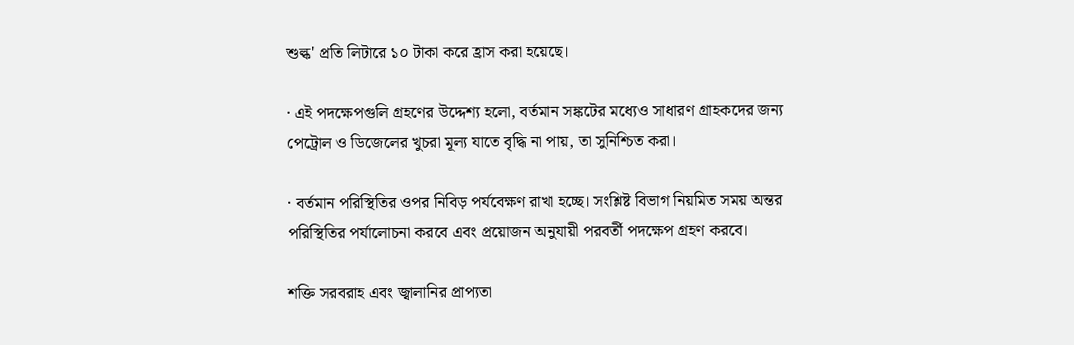শুল্ক' প্রতি লিটারে ১০ টাকা করে হ্রাস করা হয়েছে।

· এই পদক্ষেপগুলি গ্রহণের উদ্দেশ্য হলো, বর্তমান সঙ্কটের মধ্যেও সাধারণ গ্রাহকদের জন্য পেট্রোল ও ডিজেলের খুচরা মূল্য যাতে বৃদ্ধি না পায়, তা সুনিশ্চিত করা।

· বর্তমান পরিস্থিতির ওপর নিবিড় পর্যবেক্ষণ রাখা হচ্ছে। সংশ্লিষ্ট বিভাগ নিয়মিত সময় অন্তর পরিস্থিতির পর্যালোচনা করবে এবং প্রয়োজন অনুযায়ী পরবর্তী পদক্ষেপ গ্রহণ করবে।

শক্তি সরবরাহ এবং জ্বালানির প্রাপ্যতা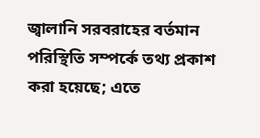জ্বালানি সরবরাহের বর্তমান পরিস্থিতি সম্পর্কে তথ্য প্রকাশ করা হয়েছে; এতে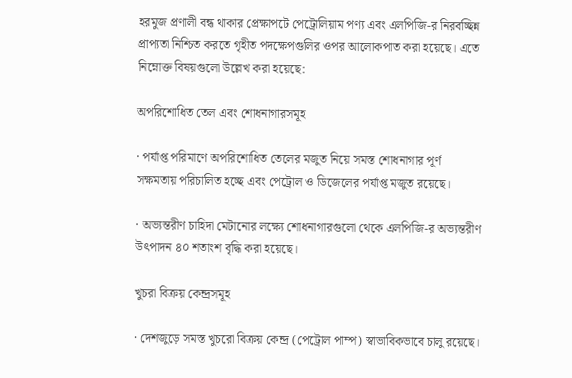হরমুজ প্রণালী বন্ধ থাকার প্রেক্ষাপটে পেট্রোলিয়াম পণ্য এবং এলপিজি-র নিরবচ্ছিন্ন প্রাপ্যতা নিশ্চিত করতে গৃহীত পদক্ষেপগুলির ওপর আলোকপাত করা হয়েছে। এতে নিম্নোক্ত বিষয়গুলো উল্লেখ করা হয়েছে:

অপরিশোধিত তেল এবং শোধনাগারসমূহ

· পর্যাপ্ত পরিমাণে অপরিশোধিত তেলের মজুত নিয়ে সমস্ত শোধনাগার পূর্ণ সক্ষমতায় পরিচালিত হচ্ছে এবং পেট্রোল ও ডিজেলের পর্যাপ্ত মজুত রয়েছে।

· অভ্যন্তরীণ চাহিদা মেটানোর লক্ষ্যে শোধনাগারগুলো থেকে এলপিজি-র অভ্যন্তরীণ উৎপাদন ৪০ শতাংশ বৃদ্ধি করা হয়েছে।

খুচরা বিক্রয় কেন্দ্রসমূহ

· দেশজুড়ে সমস্ত খুচরো বিক্রয় কেন্দ্র (পেট্রোল পাম্প) স্বাভাবিকভাবে চালু রয়েছে।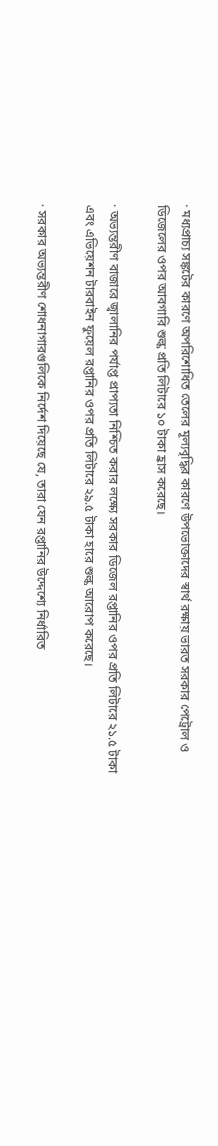· মধ্যপ্রাচ্য সঙ্কটের কারণে অপরিশোধিত তেলের মূল্যবৃদ্ধির কারণে উপভোক্তাদের স্বার্থ রক্ষায় ভারত সরকার পেট্রোল ও ডিজেলের ওপর আবগারি শুল্ক প্রতি লিটারে ১০ টাকা হ্রাস করেছে।

· অভ্যন্তরীণ বাজারে জ্বালানির পর্যাপ্ত প্রাপ্যতা নিশ্চিত করার লক্ষ্যে সরকার ডিজেল রপ্তানির ওপর প্রতি লিটারে ২১.৫ টাকা এবং এভিয়েশন টারবাইন ফুয়েল রপ্তানির ওপর প্রতি লিটারে ২৯.৫ টাকা হারে শুল্ক আরোপ করেছে।

· সরকার অভ্যন্তরীণ শোধনাগারগুলিকে নির্দেশ দিয়েছে যে, তারা যেন রপ্তানির উদ্দেশ্যে নির্ধারিত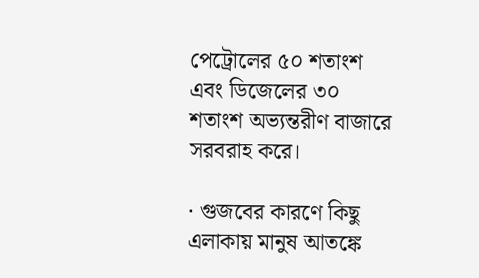পেট্রোলের ৫০ শতাংশ এবং ডিজেলের ৩০ শতাংশ অভ্যন্তরীণ বাজারে সরবরাহ করে।

· গুজবের কারণে কিছু এলাকায় মানুষ আতঙ্কে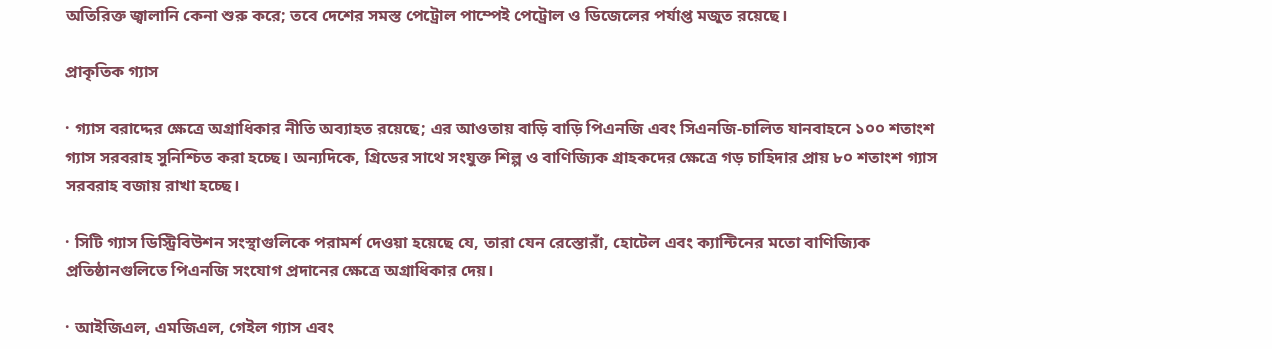অতিরিক্ত জ্বালানি কেনা শুরু করে; তবে দেশের সমস্ত পেট্রোল পাম্পেই পেট্রোল ও ডিজেলের পর্যাপ্ত মজুত রয়েছে।

প্রাকৃতিক গ্যাস

· গ্যাস বরাদ্দের ক্ষেত্রে অগ্রাধিকার নীতি অব্যাহত রয়েছে; এর আওতায় বাড়ি বাড়ি পিএনজি এবং সিএনজি-চালিত যানবাহনে ১০০ শতাংশ গ্যাস সরবরাহ সুনিশ্চিত করা হচ্ছে। অন্যদিকে, গ্রিডের সাথে সংযুক্ত শিল্প ও বাণিজ্যিক গ্রাহকদের ক্ষেত্রে গড় চাহিদার প্রায় ৮০ শতাংশ গ্যাস সরবরাহ বজায় রাখা হচ্ছে।

· সিটি গ্যাস ডিস্ট্রিবিউশন সংস্থাগুলিকে পরামর্শ দেওয়া হয়েছে যে, তারা যেন রেস্তোরাঁ, হোটেল এবং ক্যান্টিনের মতো বাণিজ্যিক প্রতিষ্ঠানগুলিতে পিএনজি সংযোগ প্রদানের ক্ষেত্রে অগ্রাধিকার দেয়।

· আইজিএল, এমজিএল, গেইল গ্যাস এবং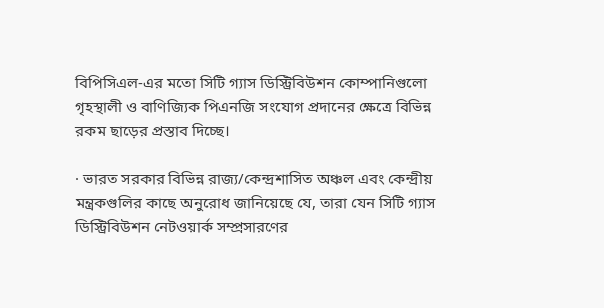বিপিসিএল-এর মতো সিটি গ্যাস ডিস্ট্রিবিউশন কোম্পানিগুলো গৃহস্থালী ও বাণিজ্যিক পিএনজি সংযোগ প্রদানের ক্ষেত্রে বিভিন্ন রকম ছাড়ের প্রস্তাব দিচ্ছে।

· ভারত সরকার বিভিন্ন রাজ্য/কেন্দ্রশাসিত অঞ্চল এবং কেন্দ্রীয় মন্ত্রকগুলির কাছে অনুরোধ জানিয়েছে যে, তারা যেন সিটি গ্যাস ডিস্ট্রিবিউশন নেটওয়ার্ক সম্প্রসারণের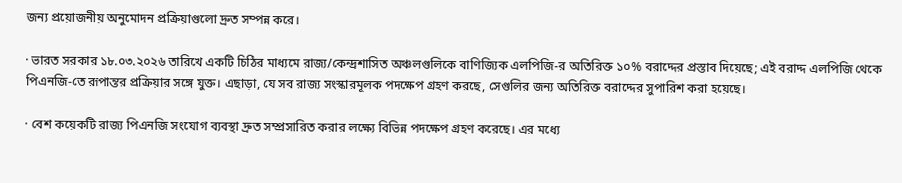জন্য প্রয়োজনীয় অনুমোদন প্রক্রিয়াগুলো দ্রুত সম্পন্ন করে।

· ভারত সরকার ১৮.০৩.২০২৬ তারিখে একটি চিঠির মাধ্যমে রাজ্য/কেন্দ্রশাসিত অঞ্চলগুলিকে বাণিজ্যিক এলপিজি-র অতিরিক্ত ১০% বরাদ্দের প্রস্তাব দিয়েছে; এই বরাদ্দ এলপিজি থেকে পিএনজি-তে রূপান্তর প্রক্রিয়ার সঙ্গে যুক্ত। এছাড়া, যে সব রাজ্য সংস্কারমূলক পদক্ষেপ গ্রহণ করছে, সেগুলির জন্য অতিরিক্ত বরাদ্দের সুপারিশ করা হয়েছে।

· বেশ কয়েকটি রাজ্য পিএনজি সংযোগ ব্যবস্থা দ্রুত সম্প্রসারিত করার লক্ষ্যে বিভিন্ন পদক্ষেপ গ্রহণ করেছে। এর মধ্যে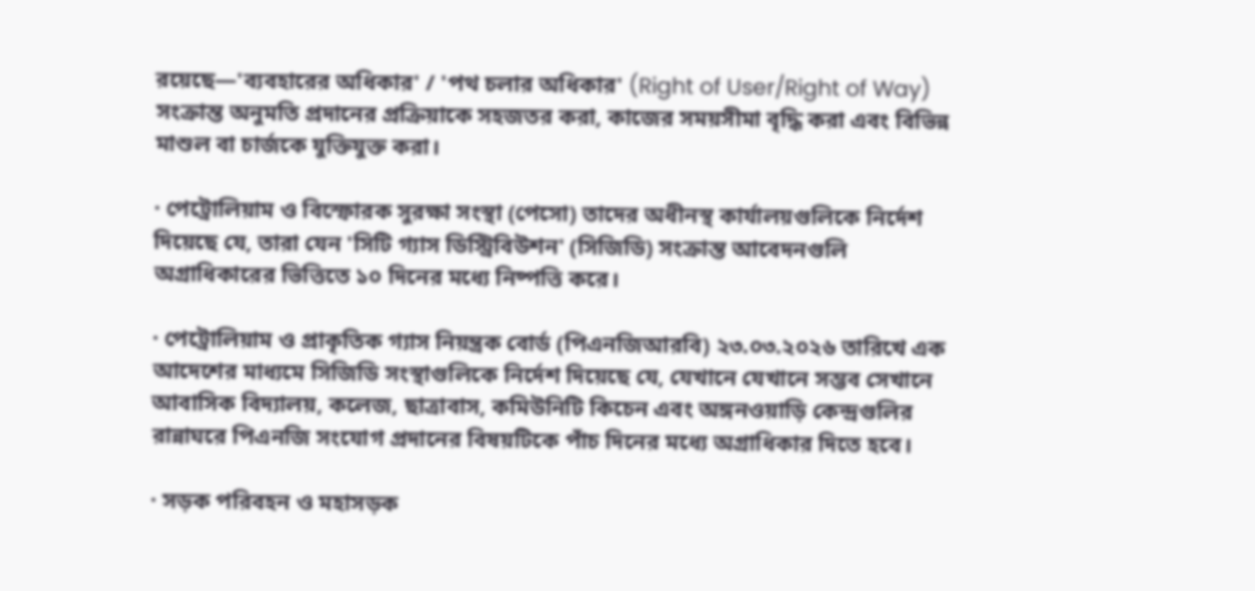রয়েছে—'ব্যবহারের অধিকার' / 'পথ চলার অধিকার' (Right of User/Right of Way) সংক্রান্ত অনুমতি প্রদানের প্রক্রিয়াকে সহজতর করা, কাজের সময়সীমা বৃদ্ধি করা এবং বিভিন্ন মাশুল বা চার্জকে যুক্তিযুক্ত করা।

· পেট্রোলিয়াম ও বিস্ফোরক সুরক্ষা সংস্থা (পেসো) তাদের অধীনস্থ কার্যালয়গুলিকে নির্দেশ দিয়েছে যে, তারা যেন 'সিটি গ্যাস ডিস্ট্রিবিউশন' (সিজিডি) সংক্রান্ত আবেদনগুলি অগ্রাধিকারের ভিত্তিতে ১০ দিনের মধ্যে নিষ্পত্তি করে।

· পেট্রোলিয়াম ও প্রাকৃতিক গ্যাস নিয়ন্ত্রক বোর্ড (পিএনজিআরবি) ২৩.০৩.২০২৬ তারিখে এক আদেশের মাধ্যমে সিজিডি সংস্থাগুলিকে নির্দেশ দিয়েছে যে, যেখানে যেখানে সম্ভব সেখানে আবাসিক বিদ্যালয়, কলেজ, ছাত্রাবাস, কমিউনিটি কিচেন এবং অঙ্গনওয়াড়ি কেন্দ্রগুলির রান্নাঘরে পিএনজি সংযোগ প্রদানের বিষয়টিকে পাঁচ দিনের মধ্যে অগ্রাধিকার দিতে হবে।

· সড়ক পরিবহন ও মহাসড়ক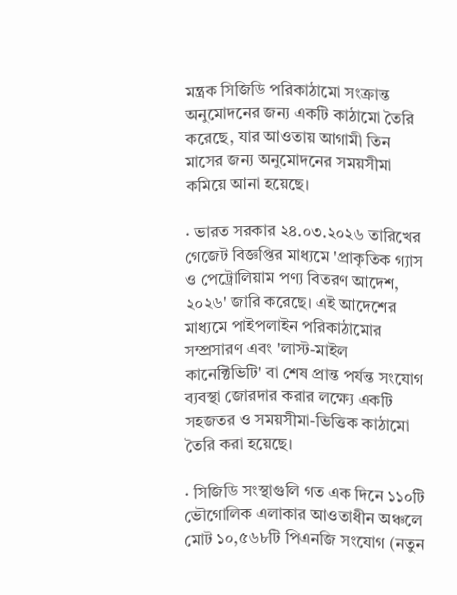মন্ত্রক সিজিডি পরিকাঠামো সংক্রান্ত অনুমোদনের জন্য একটি কাঠামো তৈরি করেছে, যার আওতায় আগামী তিন মাসের জন্য অনুমোদনের সময়সীমা কমিয়ে আনা হয়েছে।

· ভারত সরকার ২৪.০৩.২০২৬ তারিখের গেজেট বিজ্ঞপ্তির মাধ্যমে 'প্রাকৃতিক গ্যাস ও পেট্রোলিয়াম পণ্য বিতরণ আদেশ, ২০২৬' জারি করেছে। এই আদেশের মাধ্যমে পাইপলাইন পরিকাঠামোর সম্প্রসারণ এবং 'লাস্ট-মাইল কানেক্টিভিটি' বা শেষ প্রান্ত পর্যন্ত সংযোগ ব্যবস্থা জোরদার করার লক্ষ্যে একটি সহজতর ও সময়সীমা-ভিত্তিক কাঠামো তৈরি করা হয়েছে।

· সিজিডি সংস্থাগুলি গত এক দিনে ১১০টি ভৌগোলিক এলাকার আওতাধীন অঞ্চলে মোট ১০,৫৬৮টি পিএনজি সংযোগ (নতুন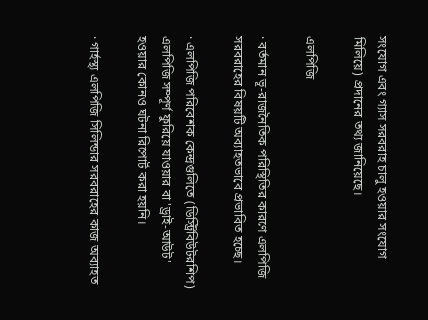সংযোগ এবং গ্যাস সরবরাহ চালু হওয়ার সংযোগ মিলিয়ে) প্রদানের তথ্য জানিয়েছে।

এলপিজি

· বর্তমান ভূ-রাজনৈতিক পরিস্থিতির কারণে এলপিজি সরবরাহের বিষয়টি অব্যাহতভাবে প্রভাবিত হচ্ছে।

· এলপিজি পরিবেশক কেন্দ্রগুলিতে (ডিস্ট্রিবিউটরশিপ) এলপিজি সম্পূর্ণ ফুরিয়ে যাওয়ার বা 'ড্রাই-আউট' হওয়ার কোনও ঘটনা রিপোর্ট করা হয়নি।

· গার্হস্থ্য এলপিজি সিলিন্ডার সরবরাহের কাজ অব্যাহত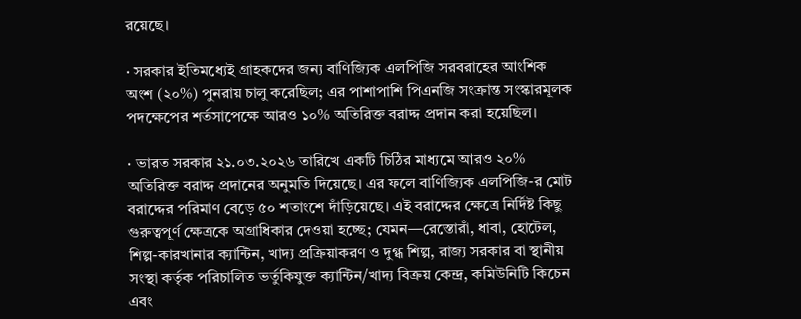রয়েছে।

· সরকার ইতিমধ্যেই গ্রাহকদের জন্য বাণিজ্যিক এলপিজি সরবরাহের আংশিক অংশ (২০%) পুনরায় চালু করেছিল; এর পাশাপাশি পিএনজি সংক্রান্ত সংস্কারমূলক পদক্ষেপের শর্তসাপেক্ষে আরও ১০% অতিরিক্ত বরাদ্দ প্রদান করা হয়েছিল।

· ভারত সরকার ২১.০৩.২০২৬ তারিখে একটি চিঠির মাধ্যমে আরও ২০% অতিরিক্ত বরাদ্দ প্রদানের অনুমতি দিয়েছে। এর ফলে বাণিজ্যিক এলপিজি-র মোট বরাদ্দের পরিমাণ বেড়ে ৫০ শতাংশে দাঁড়িয়েছে। এই বরাদ্দের ক্ষেত্রে নির্দিষ্ট কিছু গুরুত্বপূর্ণ ক্ষেত্রকে অগ্রাধিকার দেওয়া হচ্ছে; যেমন—রেস্তোরাঁ, ধাবা, হোটেল, শিল্প-কারখানার ক্যান্টিন, খাদ্য প্রক্রিয়াকরণ ও দুগ্ধ শিল্প, রাজ্য সরকার বা স্থানীয় সংস্থা কর্তৃক পরিচালিত ভর্তুকিযুক্ত ক্যান্টিন/খাদ্য বিক্রয় কেন্দ্র, কমিউনিটি কিচেন এবং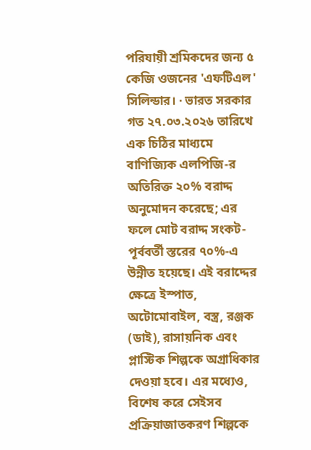পরিযায়ী শ্রমিকদের জন্য ৫ কেজি ওজনের 'এফটিএল' সিলিন্ডার। · ভারত সরকার গত ২৭.০৩.২০২৬ তারিখে এক চিঠির মাধ্যমে বাণিজ্যিক এলপিজি-র অতিরিক্ত ২০% বরাদ্দ অনুমোদন করেছে; এর ফলে মোট বরাদ্দ সংকট-পূর্ববর্তী স্তরের ৭০%-এ উন্নীত হয়েছে। এই বরাদ্দের ক্ষেত্রে ইস্পাত, অটোমোবাইল, বস্ত্র, রঞ্জক (ডাই), রাসায়নিক এবং প্লাস্টিক শিল্পকে অগ্রাধিকার দেওয়া হবে। এর মধ্যেও, বিশেষ করে সেইসব প্রক্রিয়াজাতকরণ শিল্পকে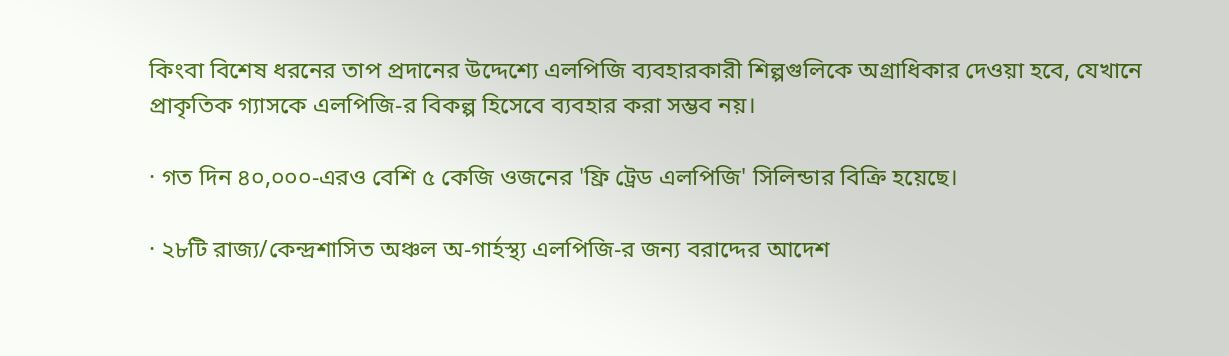কিংবা বিশেষ ধরনের তাপ প্রদানের উদ্দেশ্যে এলপিজি ব্যবহারকারী শিল্পগুলিকে অগ্রাধিকার দেওয়া হবে, যেখানে প্রাকৃতিক গ্যাসকে এলপিজি-র বিকল্প হিসেবে ব্যবহার করা সম্ভব নয়।

· গত দিন ৪০,০০০-এরও বেশি ৫ কেজি ওজনের 'ফ্রি ট্রেড এলপিজি' সিলিন্ডার বিক্রি হয়েছে।

· ২৮টি রাজ্য/কেন্দ্রশাসিত অঞ্চল অ-গার্হস্থ্য এলপিজি-র জন্য বরাদ্দের আদেশ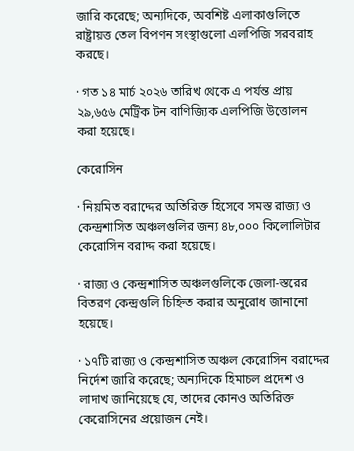জারি করেছে; অন্যদিকে, অবশিষ্ট এলাকাগুলিতে রাষ্ট্রায়ত্ত তেল বিপণন সংস্থাগুলো এলপিজি সরবরাহ করছে।

· গত ১৪ মার্চ ২০২৬ তারিখ থেকে এ পর্যন্ত প্রায় ২৯,৬৫৬ মেট্রিক টন বাণিজ্যিক এলপিজি উত্তোলন করা হয়েছে।

কেরোসিন

· নিয়মিত বরাদ্দের অতিরিক্ত হিসেবে সমস্ত রাজ্য ও কেন্দ্রশাসিত অঞ্চলগুলির জন্য ৪৮,০০০ কিলোলিটার কেরোসিন বরাদ্দ করা হয়েছে।

· রাজ্য ও কেন্দ্রশাসিত অঞ্চলগুলিকে জেলা-স্তরের বিতরণ কেন্দ্রগুলি চিহ্নিত করার অনুরোধ জানানো হয়েছে।

· ১৭টি রাজ্য ও কেন্দ্রশাসিত অঞ্চল কেরোসিন বরাদ্দের নির্দেশ জারি করেছে; অন্যদিকে হিমাচল প্রদেশ ও লাদাখ জানিয়েছে যে, তাদের কোনও অতিরিক্ত কেরোসিনের প্রয়োজন নেই।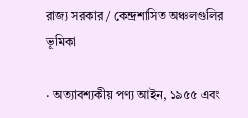রাজ্য সরকার / কেন্দ্রশাসিত অঞ্চলগুলির ভূমিকা

· অত্যাবশ্যকীয় পণ্য আইন, ১৯৫৫ এবং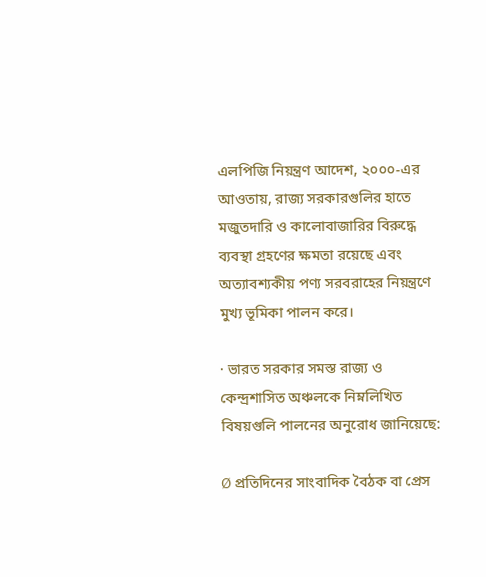এলপিজি নিয়ন্ত্রণ আদেশ, ২০০০-এর আওতায়, রাজ্য সরকারগুলির হাতে মজুতদারি ও কালোবাজারির বিরুদ্ধে ব্যবস্থা গ্রহণের ক্ষমতা রয়েছে এবং অত্যাবশ্যকীয় পণ্য সরবরাহের নিয়ন্ত্রণে মুখ্য ভূমিকা পালন করে।

· ভারত সরকার সমস্ত রাজ্য ও কেন্দ্রশাসিত অঞ্চলকে নিম্নলিখিত বিষয়গুলি পালনের অনুরোধ জানিয়েছে:

Ø প্রতিদিনের সাংবাদিক বৈঠক বা প্রেস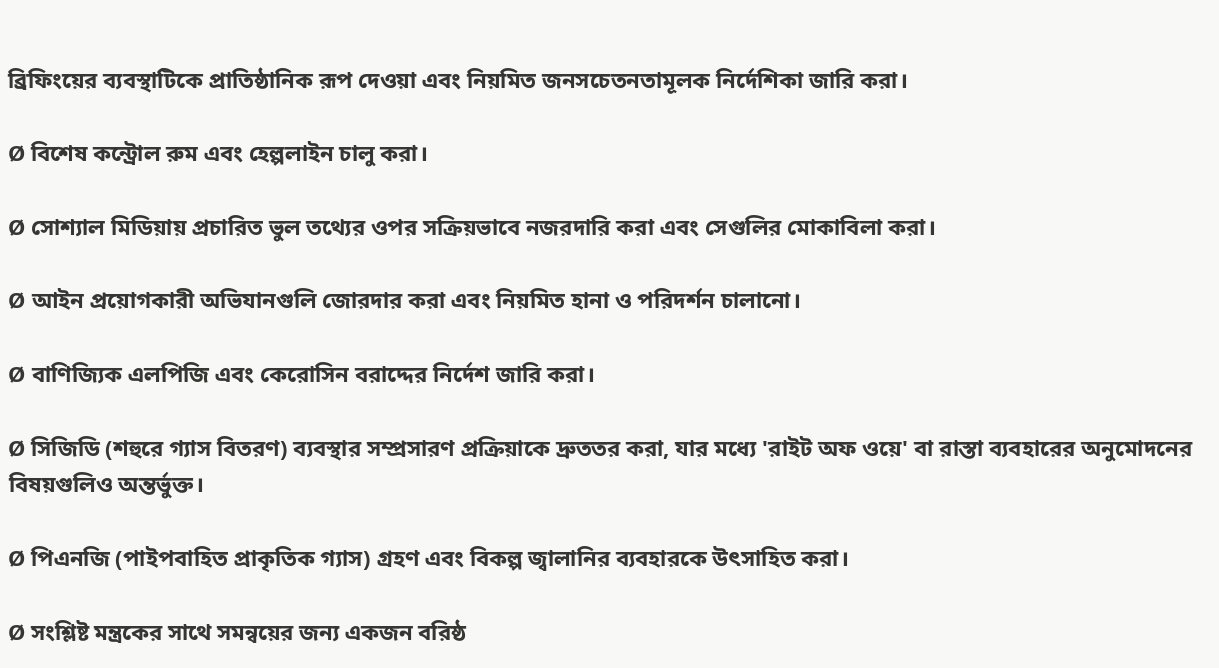ব্রিফিংয়ের ব্যবস্থাটিকে প্রাতিষ্ঠানিক রূপ দেওয়া এবং নিয়মিত জনসচেতনতামূলক নির্দেশিকা জারি করা।

Ø বিশেষ কন্ট্রোল রুম এবং হেল্পলাইন চালু করা।

Ø সোশ্যাল মিডিয়ায় প্রচারিত ভুল তথ্যের ওপর সক্রিয়ভাবে নজরদারি করা এবং সেগুলির মোকাবিলা করা।

Ø আইন প্রয়োগকারী অভিযানগুলি জোরদার করা এবং নিয়মিত হানা ও পরিদর্শন চালানো।

Ø বাণিজ্যিক এলপিজি এবং কেরোসিন বরাদ্দের নির্দেশ জারি করা।

Ø সিজিডি (শহুরে গ্যাস বিতরণ) ব্যবস্থার সম্প্রসারণ প্রক্রিয়াকে দ্রুততর করা, যার মধ্যে 'রাইট অফ ওয়ে' বা রাস্তা ব্যবহারের অনুমোদনের বিষয়গুলিও অন্তর্ভুক্ত।

Ø পিএনজি (পাইপবাহিত প্রাকৃতিক গ্যাস) গ্রহণ এবং বিকল্প জ্বালানির ব্যবহারকে উৎসাহিত করা।

Ø সংশ্লিষ্ট মন্ত্রকের সাথে সমন্বয়ের জন্য একজন বরিষ্ঠ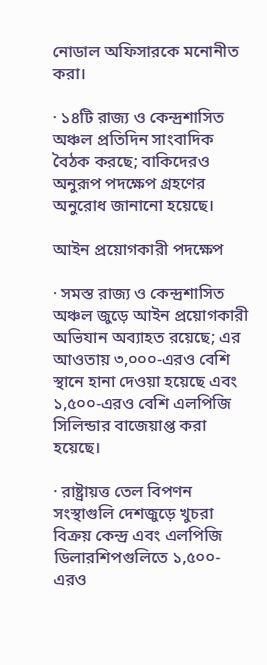নোডাল অফিসারকে মনোনীত করা।

· ১৪টি রাজ্য ও কেন্দ্রশাসিত অঞ্চল প্রতিদিন সাংবাদিক বৈঠক করছে; বাকিদেরও অনুরূপ পদক্ষেপ গ্রহণের অনুরোধ জানানো হয়েছে।

আইন প্রয়োগকারী পদক্ষেপ

· সমস্ত রাজ্য ও কেন্দ্রশাসিত অঞ্চল জুড়ে আইন প্রয়োগকারী অভিযান অব্যাহত রয়েছে; এর আওতায় ৩,০০০-এরও বেশি স্থানে হানা দেওয়া হয়েছে এবং ১,৫০০-এরও বেশি এলপিজি সিলিন্ডার বাজেয়াপ্ত করা হয়েছে।

· রাষ্ট্রায়ত্ত তেল বিপণন সংস্থাগুলি দেশজুড়ে খুচরা বিক্রয় কেন্দ্র এবং এলপিজি ডিলারশিপগুলিতে ১,৫০০-এরও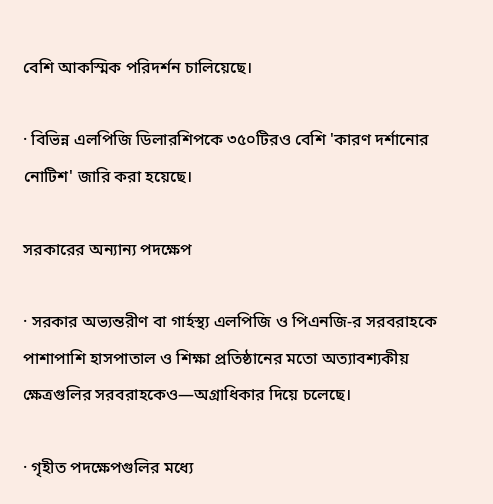বেশি আকস্মিক পরিদর্শন চালিয়েছে।

· বিভিন্ন এলপিজি ডিলারশিপকে ৩৫০টিরও বেশি 'কারণ দর্শানোর নোটিশ' জারি করা হয়েছে।

সরকারের অন্যান্য পদক্ষেপ

· সরকার অভ্যন্তরীণ বা গার্হস্থ্য এলপিজি ও পিএনজি-র সরবরাহকে পাশাপাশি হাসপাতাল ও শিক্ষা প্রতিষ্ঠানের মতো অত্যাবশ্যকীয় ক্ষেত্রগুলির সরবরাহকেও—অগ্রাধিকার দিয়ে চলেছে।

· গৃহীত পদক্ষেপগুলির মধ্যে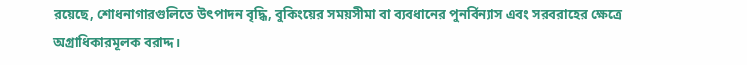রয়েছে, শোধনাগারগুলিতে উৎপাদন বৃদ্ধি, বুকিংয়ের সময়সীমা বা ব্যবধানের পুনর্বিন্যাস এবং সরবরাহের ক্ষেত্রে অগ্রাধিকারমূলক বরাদ্দ।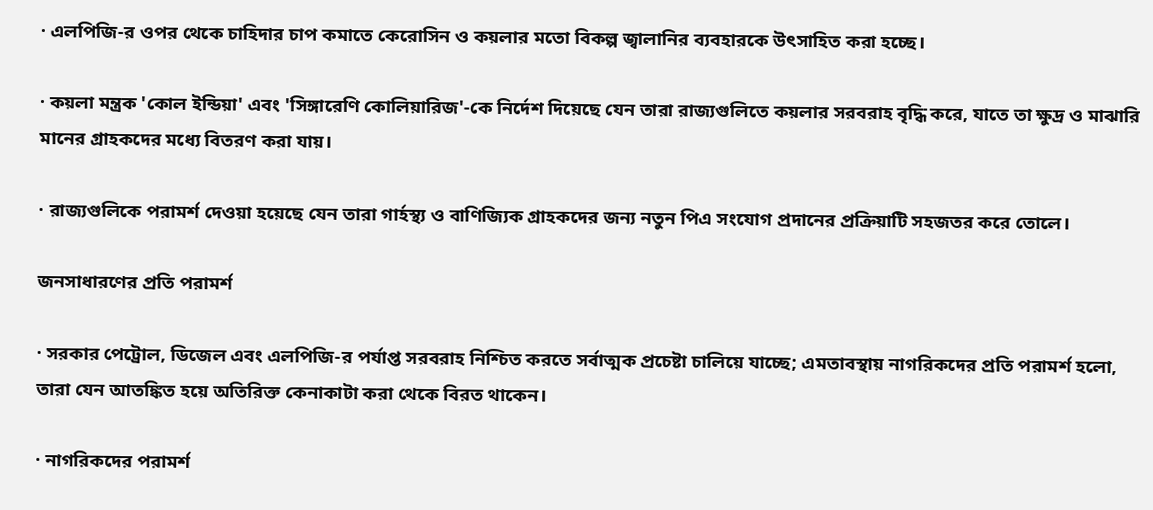· এলপিজি-র ওপর থেকে চাহিদার চাপ কমাতে কেরোসিন ও কয়লার মতো বিকল্প জ্বালানির ব্যবহারকে উৎসাহিত করা হচ্ছে।

· কয়লা মন্ত্রক 'কোল ইন্ডিয়া' এবং 'সিঙ্গারেণি কোলিয়ারিজ'-কে নির্দেশ দিয়েছে যেন তারা রাজ্যগুলিতে কয়লার সরবরাহ বৃদ্ধি করে, যাতে তা ক্ষুদ্র ও মাঝারি মানের গ্রাহকদের মধ্যে বিতরণ করা যায়।

· রাজ্যগুলিকে পরামর্শ দেওয়া হয়েছে যেন তারা গার্হস্থ্য ও বাণিজ্যিক গ্রাহকদের জন্য নতুন পিএ সংযোগ প্রদানের প্রক্রিয়াটি সহজতর করে তোলে।

জনসাধারণের প্রতি পরামর্শ

· সরকার পেট্রোল, ডিজেল এবং এলপিজি-র পর্যাপ্ত সরবরাহ নিশ্চিত করতে সর্বাত্মক প্রচেষ্টা চালিয়ে যাচ্ছে; এমতাবস্থায় নাগরিকদের প্রতি পরামর্শ হলো, তারা যেন আতঙ্কিত হয়ে অতিরিক্ত কেনাকাটা করা থেকে বিরত থাকেন।

· নাগরিকদের পরামর্শ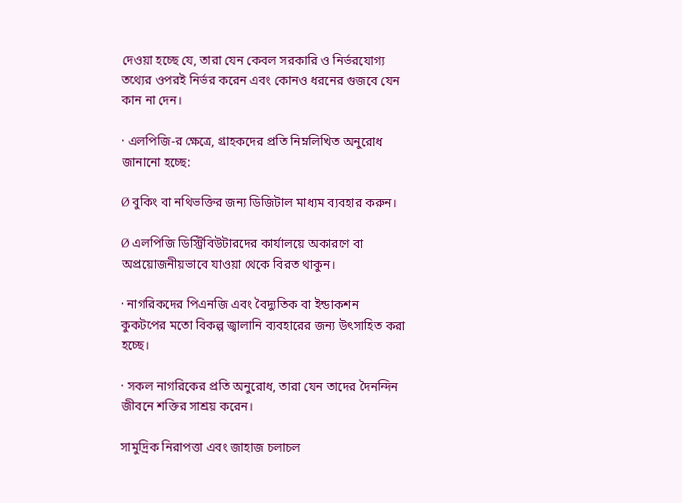দেওয়া হচ্ছে যে, তারা যেন কেবল সরকারি ও নির্ভরযোগ্য তথ্যের ওপরই নির্ভর করেন এবং কোনও ধরনের গুজবে যেন কান না দেন।

· এলপিজি-র ক্ষেত্রে, গ্রাহকদের প্রতি নিম্নলিখিত অনুরোধ জানানো হচ্ছে:

Ø বুকিং বা নথিভক্তির জন্য ডিজিটাল মাধ্যম ব্যবহার করুন।

Ø এলপিজি ডিস্ট্রিবিউটারদের কার্যালয়ে অকারণে বা অপ্রয়োজনীয়ভাবে যাওয়া থেকে বিরত থাকুন।

· নাগরিকদের পিএনজি এবং বৈদ্যুতিক বা ইন্ডাকশন কুকটপের মতো বিকল্প জ্বালানি ব্যবহারের জন্য উৎসাহিত করা হচ্ছে।

· সকল নাগরিকের প্রতি অনুরোধ, তারা যেন তাদের দৈনন্দিন জীবনে শক্তির সাশ্রয় করেন।

সামুদ্রিক নিরাপত্তা এবং জাহাজ চলাচল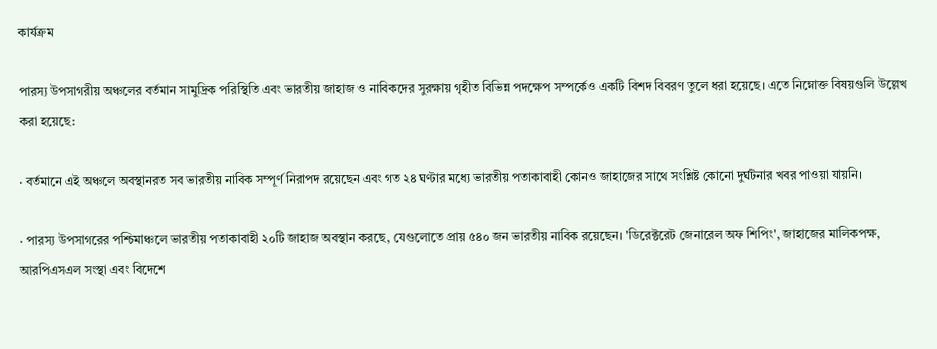কার্যক্রম

পারস্য উপসাগরীয় অঞ্চলের বর্তমান সামুদ্রিক পরিস্থিতি এবং ভারতীয় জাহাজ ও নাবিকদের সুরক্ষায় গৃহীত বিভিন্ন পদক্ষেপ সম্পর্কেও একটি বিশদ বিবরণ তুলে ধরা হয়েছে। এতে নিম্নোক্ত বিষয়গুলি উল্লেখ করা হয়েছে:

· বর্তমানে এই অঞ্চলে অবস্থানরত সব ভারতীয় নাবিক সম্পূর্ণ নিরাপদ রয়েছেন এবং গত ২৪ ঘণ্টার মধ্যে ভারতীয় পতাকাবাহী কোনও জাহাজের সাথে সংশ্লিষ্ট কোনো দুর্ঘটনার খবর পাওয়া যায়নি।

· পারস্য উপসাগরের পশ্চিমাঞ্চলে ভারতীয় পতাকাবাহী ২০টি জাহাজ অবস্থান করছে, যেগুলোতে প্রায় ৫৪০ জন ভারতীয় নাবিক রয়েছেন। 'ডিরেক্টরেট জেনারেল অফ শিপিং', জাহাজের মালিকপক্ষ, আরপিএসএল সংস্থা এবং বিদেশে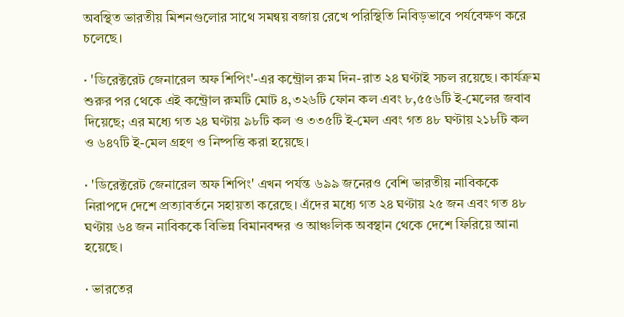অবস্থিত ভারতীয় মিশনগুলোর সাথে সমন্বয় বজায় রেখে পরিস্থিতি নিবিড়ভাবে পর্যবেক্ষণ করে চলেছে।

· 'ডিরেক্টরেট জেনারেল অফ শিপিং'-এর কন্ট্রোল রুম দিন-রাত ২৪ ঘণ্টাই সচল রয়েছে। কার্যক্রম শুরুর পর থেকে এই কন্ট্রোল রুমটি মোট ৪,৩২৬টি ফোন কল এবং ৮,৫৫৬টি ই-মেলের জবাব দিয়েছে; এর মধ্যে গত ২৪ ঘণ্টায় ৯৮টি কল ও ৩৩৫টি ই-মেল এবং গত ৪৮ ঘণ্টায় ২১৮টি কল ও ৬৪৭টি ই-মেল গ্রহণ ও নিষ্পত্তি করা হয়েছে।

· 'ডিরেক্টরেট জেনারেল অফ শিপিং' এখন পর্যন্ত ৬৯৯ জনেরও বেশি ভারতীয় নাবিককে নিরাপদে দেশে প্রত্যাবর্তনে সহায়তা করেছে। এঁদের মধ্যে গত ২৪ ঘণ্টায় ২৫ জন এবং গত ৪৮ ঘণ্টায় ৬৪ জন নাবিককে বিভিন্ন বিমানবন্দর ও আঞ্চলিক অবস্থান থেকে দেশে ফিরিয়ে আনা হয়েছে।

· ভারতের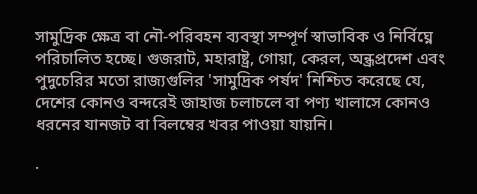সামুদ্রিক ক্ষেত্র বা নৌ-পরিবহন ব্যবস্থা সম্পূর্ণ স্বাভাবিক ও নির্বিঘ্নে পরিচালিত হচ্ছে। গুজরাট, মহারাষ্ট্র, গোয়া, কেরল, অন্ধ্রপ্রদেশ এবং পুদুচেরির মতো রাজ্যগুলির 'সামুদ্রিক পর্ষদ' নিশ্চিত করেছে যে, দেশের কোনও বন্দরেই জাহাজ চলাচলে বা পণ্য খালাসে কোনও ধরনের যানজট বা বিলম্বের খবর পাওয়া যায়নি।

·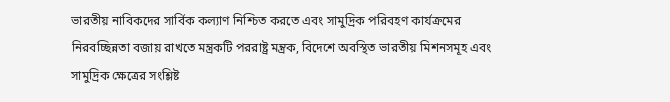ভারতীয় নাবিকদের সার্বিক কল্যাণ নিশ্চিত করতে এবং সামুদ্রিক পরিবহণ কার্যক্রমের নিরবচ্ছিন্নতা বজায় রাখতে মন্ত্রকটি পররাষ্ট্র মন্ত্রক, বিদেশে অবস্থিত ভারতীয় মিশনসমূহ এবং সামুদ্রিক ক্ষেত্রের সংশ্লিষ্ট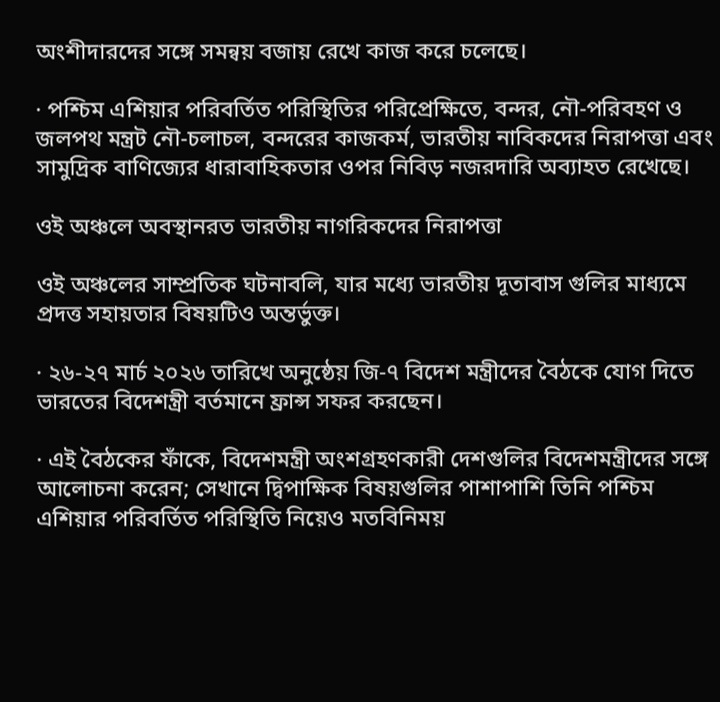অংশীদারদের সঙ্গে সমন্বয় বজায় রেখে কাজ করে চলেছে।

· পশ্চিম এশিয়ার পরিবর্তিত পরিস্থিতির পরিপ্রেক্ষিতে, বন্দর, নৌ-পরিবহণ ও জলপথ মন্ত্রট নৌ-চলাচল, বন্দরের কাজকর্ম, ভারতীয় নাবিকদের নিরাপত্তা এবং সামুদ্রিক বাণিজ্যের ধারাবাহিকতার ওপর নিবিড় নজরদারি অব্যাহত রেখেছে।

ওই অঞ্চলে অবস্থানরত ভারতীয় নাগরিকদের নিরাপত্তা

ওই অঞ্চলের সাম্প্রতিক ঘটনাবলি, যার মধ্যে ভারতীয় দূতাবাস গুলির মাধ্যমে প্রদত্ত সহায়তার বিষয়টিও অন্তর্ভুক্ত।

· ২৬-২৭ মার্চ ২০২৬ তারিখে অনুষ্ঠেয় জি-৭ বিদেশ মন্ত্রীদের বৈঠকে যোগ দিতে ভারতের বিদেশন্ত্রী বর্তমানে ফ্রান্স সফর করছেন।

· এই বৈঠকের ফাঁকে, বিদেশমন্ত্রী অংশগ্রহণকারী দেশগুলির বিদেশমন্ত্রীদের সঙ্গে আলোচনা করেন; সেখানে দ্বিপাক্ষিক বিষয়গুলির পাশাপাশি তিনি পশ্চিম এশিয়ার পরিবর্তিত পরিস্থিতি নিয়েও মতবিনিময়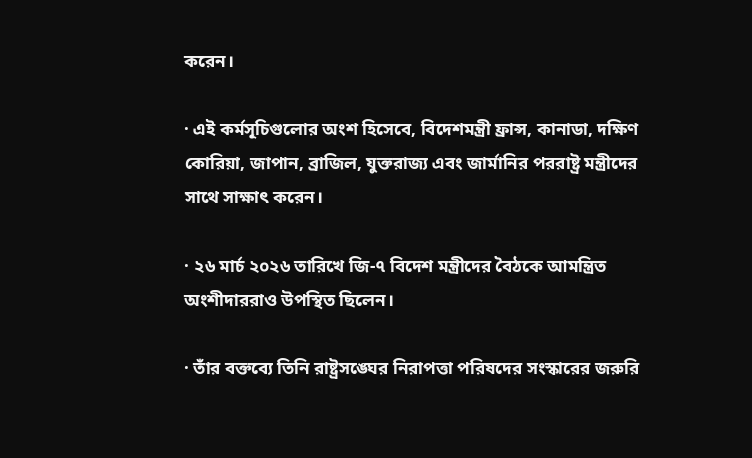করেন।

· এই কর্মসূচিগুলোর অংশ হিসেবে, বিদেশমন্ত্রী ফ্রান্স, কানাডা, দক্ষিণ কোরিয়া, জাপান, ব্রাজিল, যুক্তরাজ্য এবং জার্মানির পররাষ্ট্র মন্ত্রীদের সাথে সাক্ষাৎ করেন।

· ২৬ মার্চ ২০২৬ তারিখে জি-৭ বিদেশ মন্ত্রীদের বৈঠকে আমন্ত্রিত অংশীদাররাও উপস্থিত ছিলেন।

· তাঁর বক্তব্যে তিনি রাষ্ট্রসঙ্ঘের নিরাপত্তা পরিষদের সংস্কারের জরুরি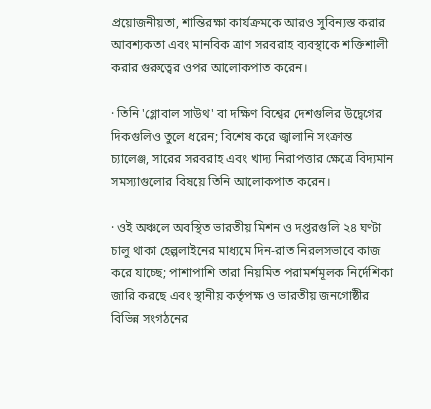প্রয়োজনীয়তা, শান্তিরক্ষা কার্যক্রমকে আরও সুবিন্যস্ত করার আবশ্যকতা এবং মানবিক ত্রাণ সরবরাহ ব্যবস্থাকে শক্তিশালী করার গুরুত্বের ওপর আলোকপাত করেন।

· তিনি 'গ্লোবাল সাউথ' বা দক্ষিণ বিশ্বের দেশগুলির উদ্বেগের দিকগুলিও তুলে ধরেন; বিশেষ করে জ্বালানি সংক্রান্ত চ্যালেঞ্জ, সারের সরবরাহ এবং খাদ্য নিরাপত্তার ক্ষেত্রে বিদ্যমান সমস্যাগুলোর বিষয়ে তিনি আলোকপাত করেন।

· ওই অঞ্চলে অবস্থিত ভারতীয় মিশন ও দপ্তরগুলি ২৪ ঘণ্টা চালু থাকা হেল্পলাইনের মাধ্যমে দিন-রাত নিরলসভাবে কাজ করে যাচ্ছে; পাশাপাশি তারা নিয়মিত পরামর্শমূলক নির্দেশিকা জারি করছে এবং স্থানীয় কর্তৃপক্ষ ও ভারতীয় জনগোষ্ঠীর বিভিন্ন সংগঠনের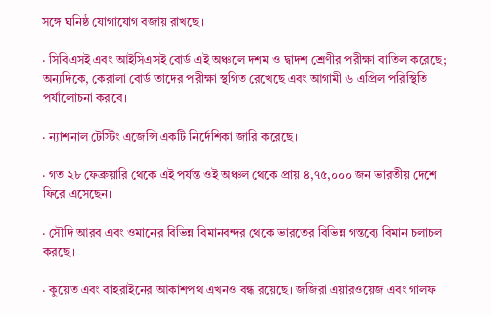সঙ্গে ঘনিষ্ঠ যোগাযোগ বজায় রাখছে।

· সিবিএসই এবং আইসিএসই বোর্ড এই অঞ্চলে দশম ও দ্বাদশ শ্রেণীর পরীক্ষা বাতিল করেছে; অন্যদিকে, কেরালা বোর্ড তাদের পরীক্ষা স্থগিত রেখেছে এবং আগামী ৬ এপ্রিল পরিস্থিতি পর্যালোচনা করবে।

· ন্যাশনাল টেস্টিং এজেন্সি একটি নির্দেশিকা জারি করেছে।

· গত ২৮ ফেব্রুয়ারি থেকে এই পর্যন্ত ওই অঞ্চল থেকে প্রায় ৪,৭৫,০০০ জন ভারতীয় দেশে ফিরে এসেছেন।

· সৌদি আরব এবং ওমানের বিভিন্ন বিমানবন্দর থেকে ভারতের বিভিন্ন গন্তব্যে বিমান চলাচল করছে।

· কুয়েত এবং বাহরাইনের আকাশপথ এখনও বন্ধ রয়েছে। জজিরা এয়ারওয়েজ এবং গালফ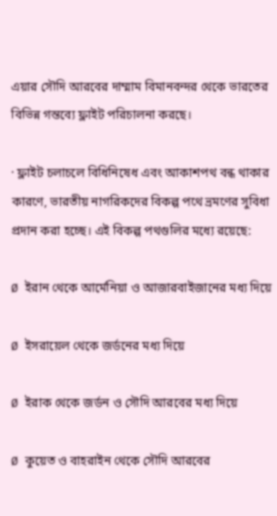এয়ার সৌদি আরবের দাম্মাম বিমানবন্দর থেকে ভারতের বিভিন্ন গন্তব্যে ফ্লাইট পরিচালনা করছে।

· ফ্লাইট চলাচলে বিধিনিষেধ এবং আকাশপথ বন্ধ থাকার কারণে, ভারতীয় নাগরিকদের বিকল্প পথে ভ্রমণের সুবিধা প্রদান করা হচ্ছে। এই বিকল্প পথগুলির মধ্যে রয়েছে:

Ø ইরান থেকে আর্মেনিয়া ও আজারবাইজানের মধ্য দিয়ে

Ø ইসরায়েল থেকে জর্ডনের মধ্য দিয়ে

Ø ইরাক থেকে জর্ডন ও সৌদি আরবের মধ্য দিয়ে

Ø কুয়েত ও বাহরাইন থেকে সৌদি আরবের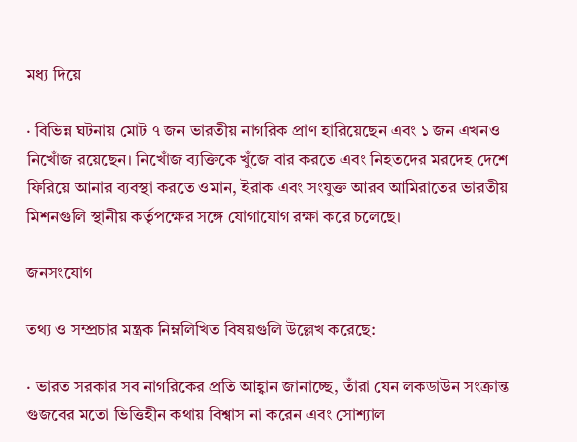মধ্য দিয়ে

· বিভিন্ন ঘটনায় মোট ৭ জন ভারতীয় নাগরিক প্রাণ হারিয়েছেন এবং ১ জন এখনও নিখোঁজ রয়েছেন। নিখোঁজ ব্যক্তিকে খুঁজে বার করতে এবং নিহতদের মরদেহ দেশে ফিরিয়ে আনার ব্যবস্থা করতে ওমান, ইরাক এবং সংযুক্ত আরব আমিরাতের ভারতীয় মিশনগুলি স্থানীয় কর্তৃপক্ষের সঙ্গে যোগাযোগ রক্ষা করে চলেছে।

জনসংযোগ

তথ্য ও সম্প্রচার মন্ত্রক নিম্নলিখিত বিষয়গুলি উল্লেখ করেছে:

· ভারত সরকার সব নাগরিকের প্রতি আহ্বান জানাচ্ছে, তাঁরা যেন লকডাউন সংক্রান্ত গুজবের মতো ভিত্তিহীন কথায় বিশ্বাস না করেন এবং সোশ্যাল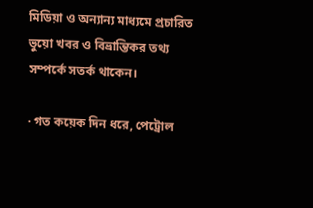মিডিয়া ও অন্যান্য মাধ্যমে প্রচারিত ভুয়ো খবর ও বিভ্রান্তিকর তথ্য সম্পর্কে সতর্ক থাকেন।

· গত কয়েক দিন ধরে, পেট্রোল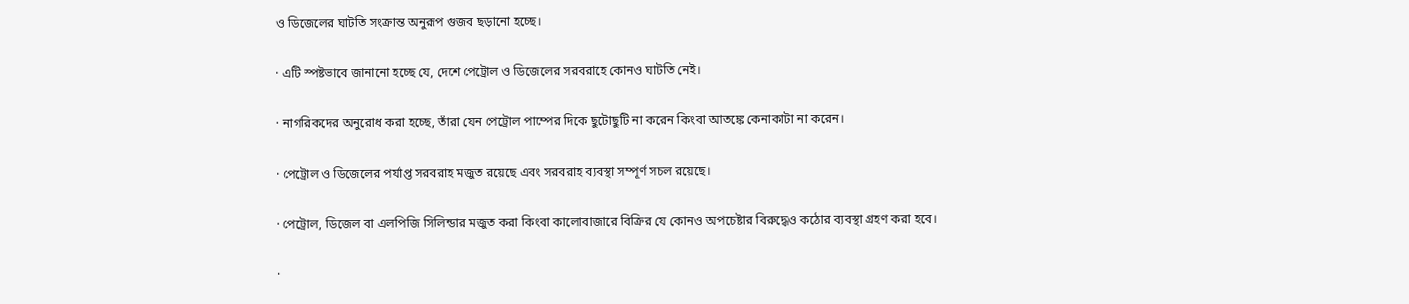ও ডিজেলের ঘাটতি সংক্রান্ত অনুরূপ গুজব ছড়ানো হচ্ছে।

· এটি স্পষ্টভাবে জানানো হচ্ছে যে, দেশে পেট্রোল ও ডিজেলের সরবরাহে কোনও ঘাটতি নেই।

· নাগরিকদের অনুরোধ করা হচ্ছে, তাঁরা যেন পেট্রোল পাম্পের দিকে ছুটোছুটি না করেন কিংবা আতঙ্কে কেনাকাটা না করেন।

· পেট্রোল ও ডিজেলের পর্যাপ্ত সরবরাহ মজুত রয়েছে এবং সরবরাহ ব্যবস্থা সম্পূর্ণ সচল রয়েছে।

· পেট্রোল, ডিজেল বা এলপিজি সিলিন্ডার মজুত করা কিংবা কালোবাজারে বিক্রির যে কোনও অপচেষ্টার বিরুদ্ধেও কঠোর ব্যবস্থা গ্রহণ করা হবে।

·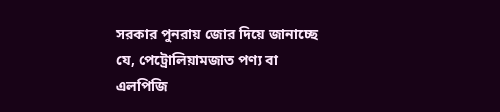সরকার পুনরায় জোর দিয়ে জানাচ্ছে যে, পেট্রোলিয়ামজাত পণ্য বা এলপিজি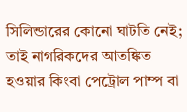সিলিন্ডারের কোনো ঘাটতি নেই; তাই নাগরিকদের আতঙ্কিত হওয়ার কিংবা পেট্রোল পাম্প বা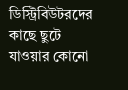ডিস্ট্রিবিউটরদের কাছে ছুটে যাওয়ার কোনো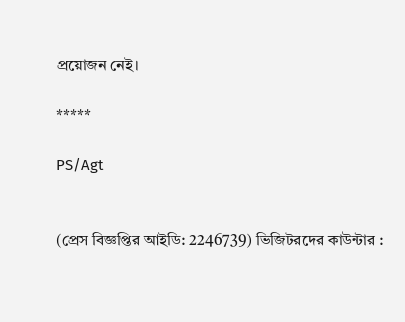প্রয়োজন নেই।

*****

PS/Agt


(প্রেস বিজ্ঞপ্তির আইডি: 2246739) ভিজিটরদের কাউন্টার :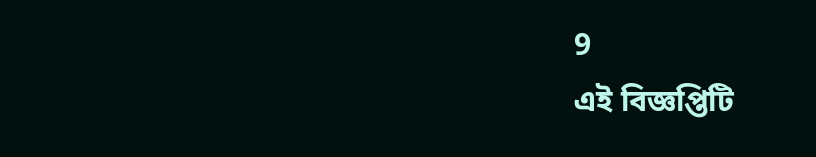9
এই বিজ্ঞপ্তিটি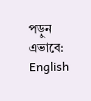পড়ুন এভাবে: English